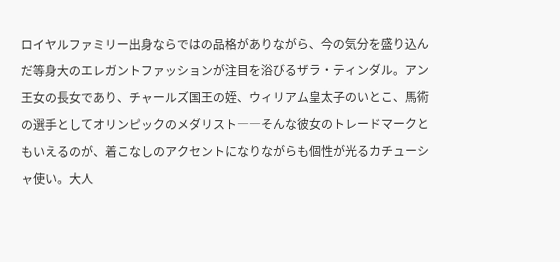ロイヤルファミリー出身ならではの品格がありながら、今の気分を盛り込んだ等身大のエレガントファッションが注目を浴びるザラ・ティンダル。アン王女の長女であり、チャールズ国王の姪、ウィリアム皇太子のいとこ、馬術の選手としてオリンピックのメダリスト――そんな彼女のトレードマークともいえるのが、着こなしのアクセントになりながらも個性が光るカチューシャ使い。大人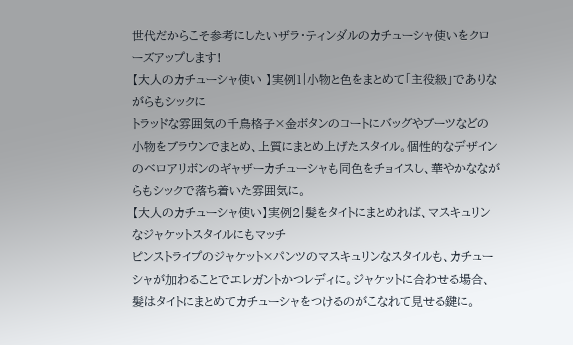世代だからこそ参考にしたいザラ・ティンダルのカチューシャ使いをクローズアップします!
【大人のカチューシャ使い 】実例1|小物と色をまとめて「主役級」でありながらもシックに
トラッドな雰囲気の千鳥格子×金ボタンのコートにバッグやブーツなどの小物をブラウンでまとめ、上質にまとめ上げたスタイル。個性的なデザインのベロアリボンのギャザーカチューシャも同色をチョイスし、華やかなながらもシックで落ち着いた雰囲気に。
【大人のカチューシャ使い】実例2|髪をタイトにまとめれば、マスキュリンなジャケットスタイルにもマッチ
ピンストライプのジャケット×パンツのマスキュリンなスタイルも、カチューシャが加わることでエレガントかつレディに。ジャケットに合わせる場合、髪はタイトにまとめてカチューシャをつけるのがこなれて見せる鍵に。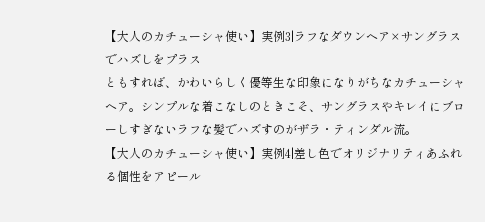【大人のカチューシャ使い】実例3|ラフなダウンヘア×サングラスでハズしをプラス
ともすれば、かわいらしく優等生な印象になりがちなカチューシャヘア。シンプルな着こなしのときこそ、サングラスやキレイにブローしすぎないラフな髪でハズすのがザラ・ティンダル流。
【大人のカチューシャ使い】実例4|差し色でオリジナリティあふれる個性をアピール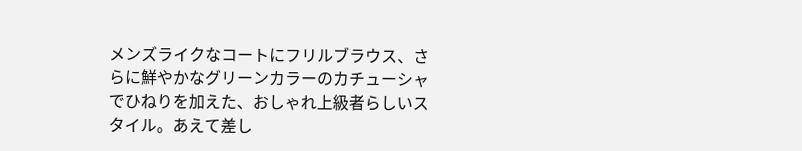メンズライクなコートにフリルブラウス、さらに鮮やかなグリーンカラーのカチューシャでひねりを加えた、おしゃれ上級者らしいスタイル。あえて差し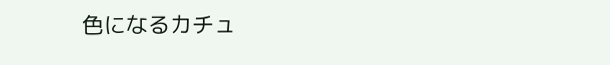色になるカチュ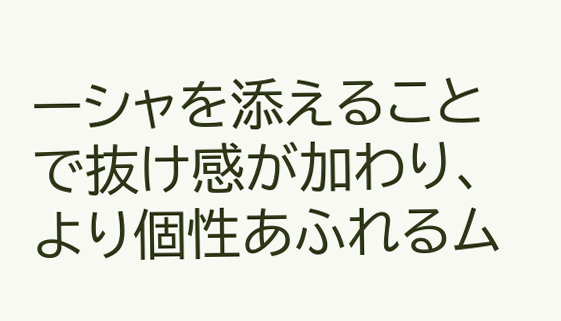ーシャを添えることで抜け感が加わり、より個性あふれるム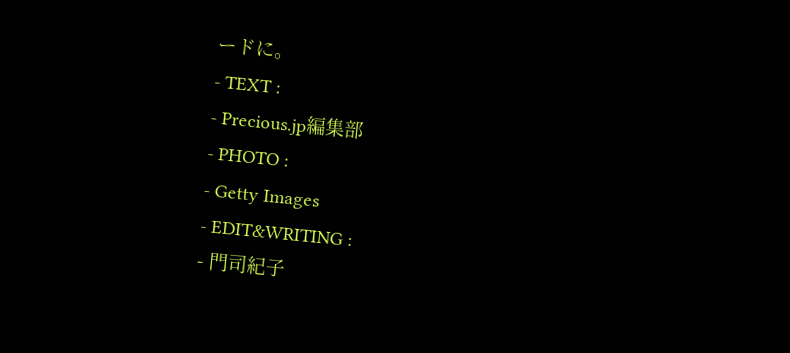ードに。
- TEXT :
- Precious.jp編集部
- PHOTO :
- Getty Images
- EDIT&WRITING :
- 門司紀子